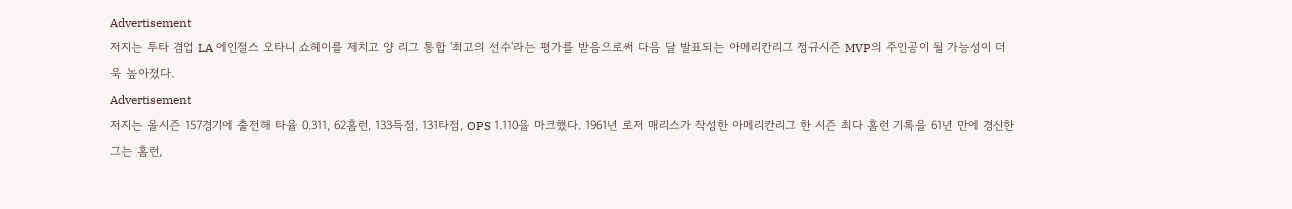Advertisement
저지는 투타 겸업 LA 에인절스 오타니 쇼헤이를 제치고 양 리그 통합 '최고의 선수'라는 평가를 받음으로써 다음 달 발표되는 아메리칸리그 정규시즌 MVP의 주인공이 될 가능성이 더욱 높아졌다.
Advertisement
저지는 올시즌 157경기에 출전해 타율 0.311, 62홈런, 133득점, 131타점, OPS 1.110을 마크했다. 1961년 로저 매리스가 작성한 아메리칸리그 한 시즌 최다 홈런 기록을 61년 만에 경신한 그는 홈런,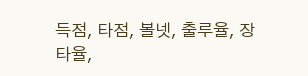득점, 타점, 볼넷, 출루율, 장타율,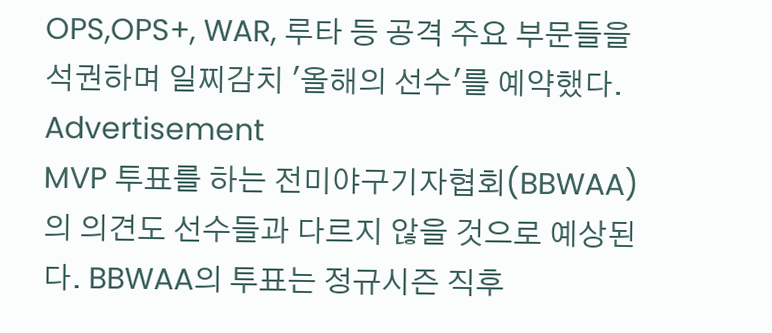OPS,OPS+, WAR, 루타 등 공격 주요 부문들을 석권하며 일찌감치 '올해의 선수'를 예약했다.
Advertisement
MVP 투표를 하는 전미야구기자협회(BBWAA)의 의견도 선수들과 다르지 않을 것으로 예상된다. BBWAA의 투표는 정규시즌 직후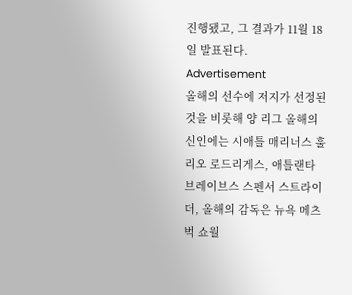진행됐고, 그 결과가 11월 18일 발표된다.
Advertisement
올해의 선수에 저지가 선정된 것을 비롯해 양 리그 올해의 신인에는 시애틀 매리너스 훌리오 로드리게스, 애틀랜타 브레이브스 스펜서 스트라이더, 올해의 감독은 뉴욕 메츠 벅 쇼월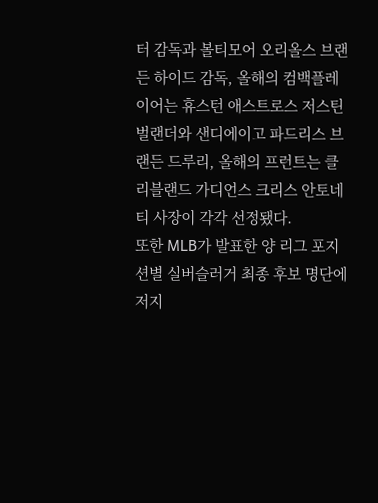터 감독과 볼티모어 오리올스 브랜든 하이드 감독, 올해의 컴백플레이어는 휴스턴 애스트로스 저스틴 벌랜더와 샌디에이고 파드리스 브랜든 드루리, 올해의 프런트는 클리블랜드 가디언스 크리스 안토네티 사장이 각각 선정됐다.
또한 MLB가 발표한 양 리그 포지션별 실버슬러거 최종 후보 명단에 저지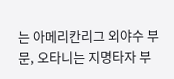는 아메리칸리그 외야수 부문, 오타니는 지명타자 부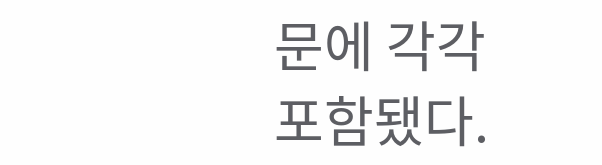문에 각각 포함됐다.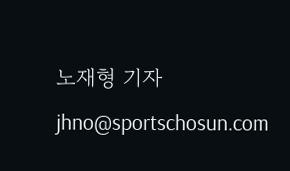노재형 기자 jhno@sportschosun.com